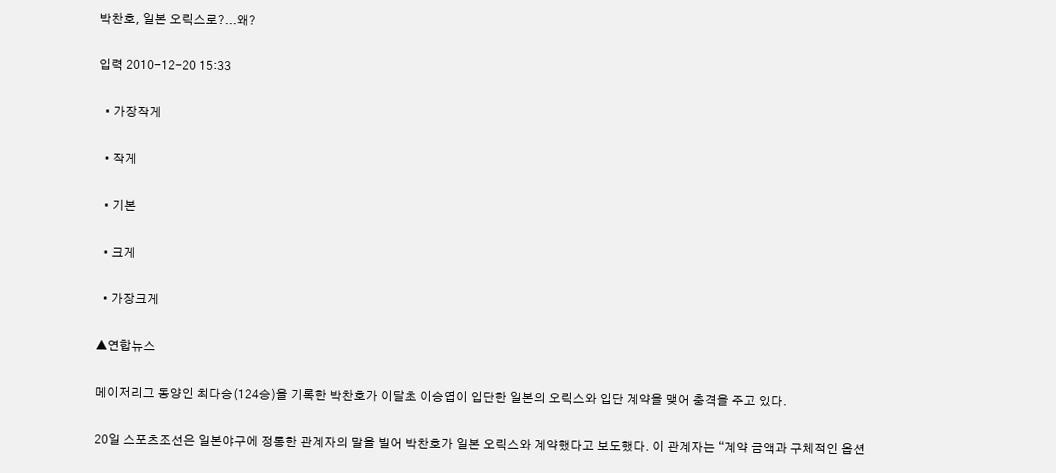박찬호, 일본 오릭스로?...왜?

입력 2010-12-20 15:33

  • 가장작게

  • 작게

  • 기본

  • 크게

  • 가장크게

▲연합뉴스

메이저리그 동양인 최다승(124승)을 기록한 박찬호가 이달초 이승엽이 입단한 일본의 오릭스와 입단 계약을 맺어 충격을 주고 있다.

20일 스포츠조선은 일본야구에 정통한 관계자의 말을 빌어 박찬호가 일본 오릭스와 계약했다고 보도했다. 이 관계자는 “계약 금액과 구체적인 옵션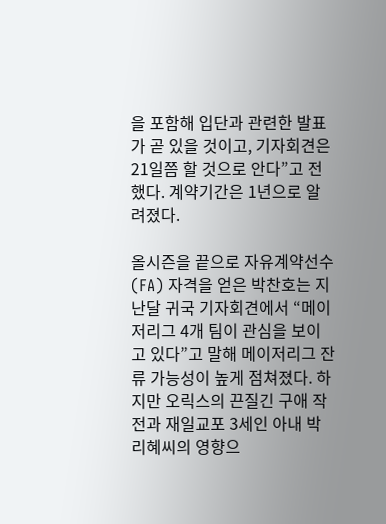을 포함해 입단과 관련한 발표가 곧 있을 것이고, 기자회견은 21일쯤 할 것으로 안다”고 전했다. 계약기간은 1년으로 알려졌다.

올시즌을 끝으로 자유계약선수(FA) 자격을 얻은 박찬호는 지난달 귀국 기자회견에서 “메이저리그 4개 팀이 관심을 보이고 있다”고 말해 메이저리그 잔류 가능성이 높게 점쳐졌다. 하지만 오릭스의 끈질긴 구애 작전과 재일교포 3세인 아내 박리혜씨의 영향으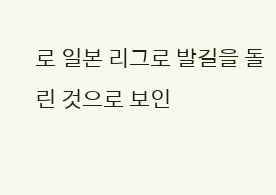로 일본 리그로 발길을 돌린 것으로 보인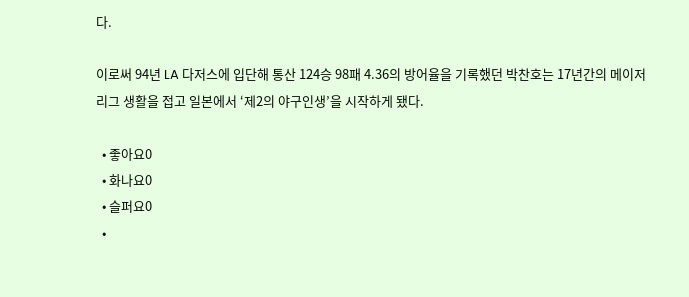다.

이로써 94년 LA 다저스에 입단해 통산 124승 98패 4.36의 방어율을 기록했던 박찬호는 17년간의 메이저리그 생활을 접고 일본에서 ‘제2의 야구인생’을 시작하게 됐다.

  • 좋아요0
  • 화나요0
  • 슬퍼요0
  •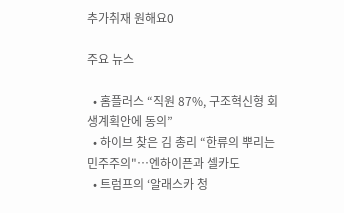추가취재 원해요0

주요 뉴스

  • 홈플러스 “직원 87%, 구조혁신형 회생계획안에 동의”
  • 하이브 찾은 김 총리 “한류의 뿌리는 민주주의"⋯엔하이픈과 셀카도
  • 트럼프의 ‘알래스카 청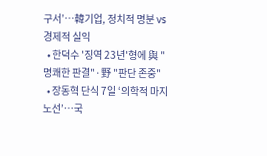구서’…韓기업, 정치적 명분 vs 경제적 실익
  • 한덕수 '징역 23년'형에 與 "명쾌한 판결"·野 "판단 존중"
  • 장동혁 단식 7일 ‘의학적 마지노선’…국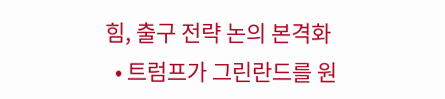힘, 출구 전략 논의 본격화
  • 트럼프가 그린란드를 원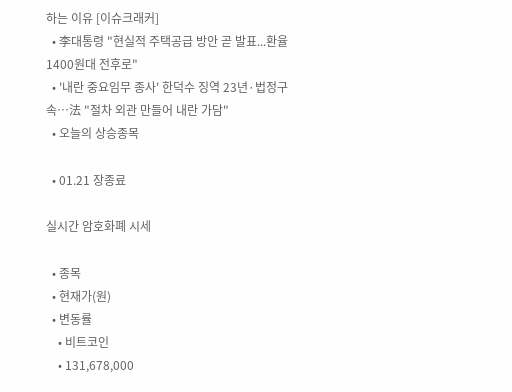하는 이유 [이슈크래커]
  • 李대통령 "현실적 주택공급 방안 곧 발표...환율 1400원대 전후로"
  • '내란 중요임무 종사' 한덕수 징역 23년·법정구속…法 "절차 외관 만들어 내란 가담"
  • 오늘의 상승종목

  • 01.21 장종료

실시간 암호화폐 시세

  • 종목
  • 현재가(원)
  • 변동률
    • 비트코인
    • 131,678,000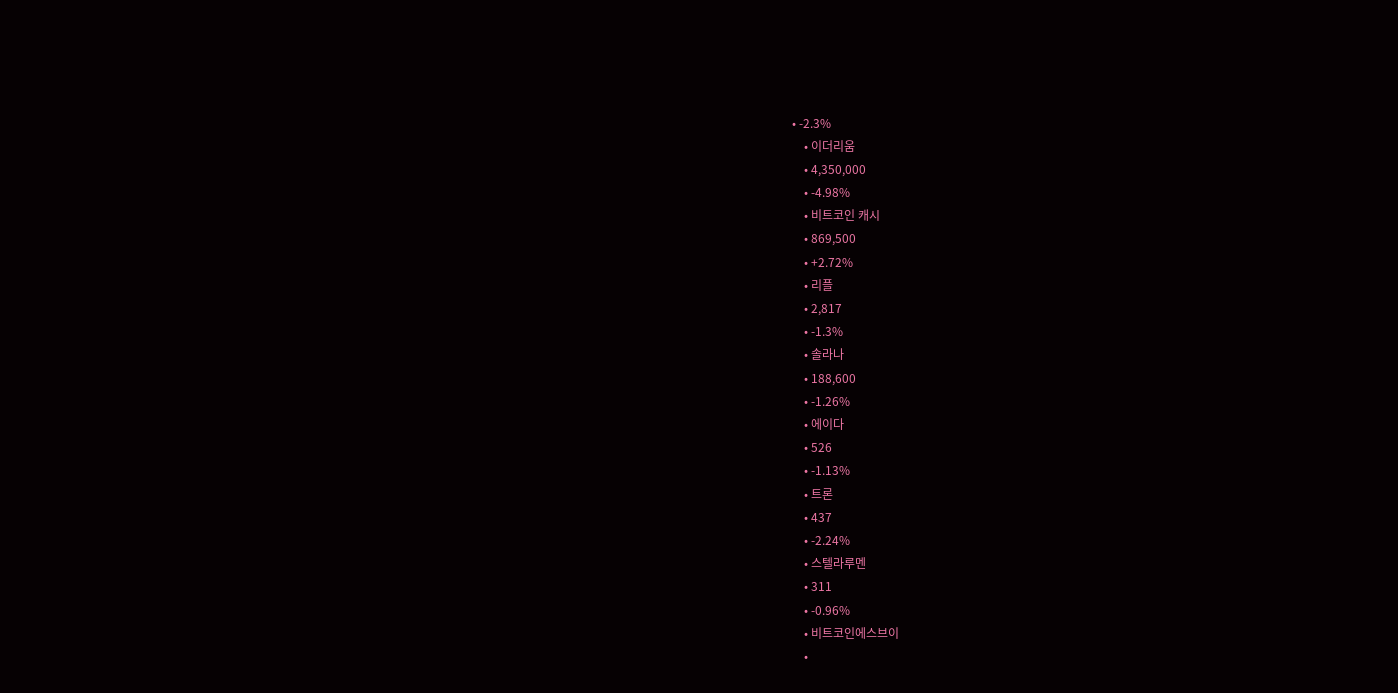• -2.3%
    • 이더리움
    • 4,350,000
    • -4.98%
    • 비트코인 캐시
    • 869,500
    • +2.72%
    • 리플
    • 2,817
    • -1.3%
    • 솔라나
    • 188,600
    • -1.26%
    • 에이다
    • 526
    • -1.13%
    • 트론
    • 437
    • -2.24%
    • 스텔라루멘
    • 311
    • -0.96%
    • 비트코인에스브이
    •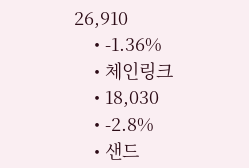26,910
    • -1.36%
    • 체인링크
    • 18,030
    • -2.8%
    • 샌드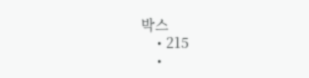박스
    • 215
    •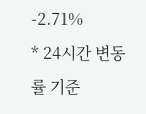-2.71%
* 24시간 변동률 기준